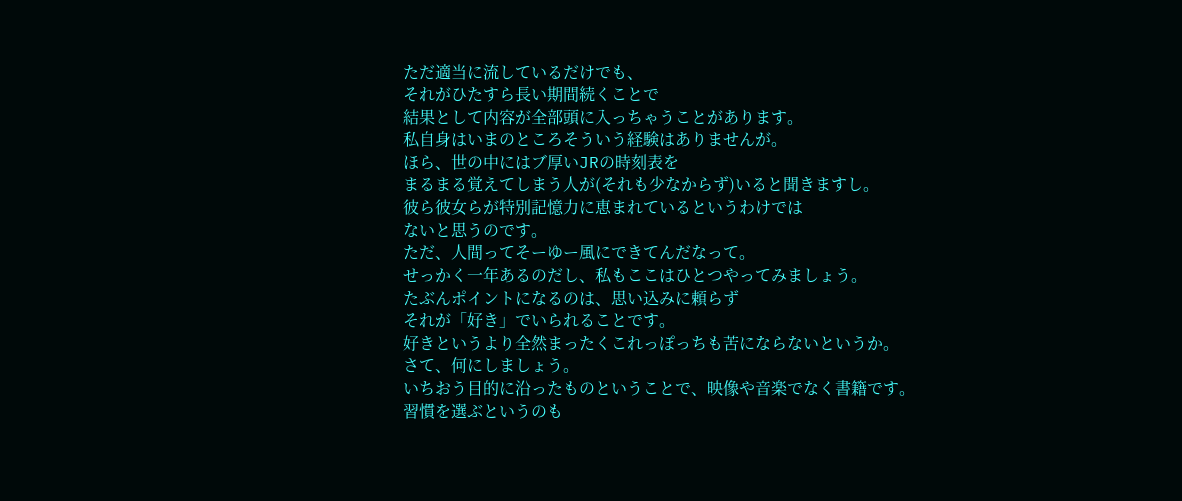ただ適当に流しているだけでも、
それがひたすら長い期間続くことで
結果として内容が全部頭に入っちゃうことがあります。
私自身はいまのところそういう経験はありませんが。
ほら、世の中にはブ厚いJRの時刻表を
まるまる覚えてしまう人が(それも少なからず)いると聞きますし。
彼ら彼女らが特別記憶力に恵まれているというわけでは
ないと思うのです。
ただ、人間ってそーゆー風にできてんだなって。
せっかく一年あるのだし、私もここはひとつやってみましょう。
たぶんポイントになるのは、思い込みに頼らず
それが「好き」でいられることです。
好きというより全然まったくこれっぽっちも苦にならないというか。
さて、何にしましょう。
いちおう目的に沿ったものということで、映像や音楽でなく書籍です。
習慣を選ぶというのも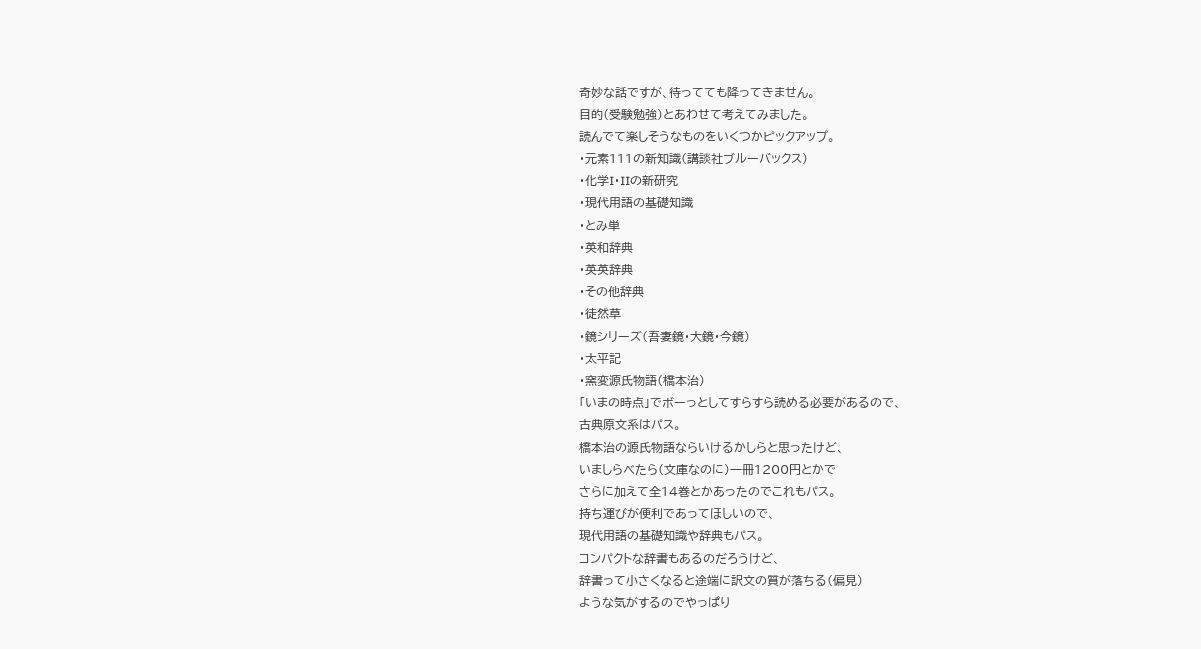奇妙な話ですが、待ってても降ってきません。
目的(受験勉強)とあわせて考えてみました。
読んでて楽しそうなものをいくつかピックアップ。
・元素111の新知識(講談社ブルーバックス)
・化学I・IIの新研究
・現代用語の基礎知識
・とみ単
・英和辞典
・英英辞典
・その他辞典
・徒然草
・鏡シリーズ(吾妻鏡・大鏡・今鏡)
・太平記
・窯変源氏物語(橋本治)
「いまの時点」でボーっとしてすらすら読める必要があるので、
古典原文系はパス。
橋本治の源氏物語ならいけるかしらと思ったけど、
いましらべたら(文庫なのに)一冊1200円とかで
さらに加えて全14巻とかあったのでこれもパス。
持ち運びが便利であってほしいので、
現代用語の基礎知識や辞典もパス。
コンパクトな辞書もあるのだろうけど、
辞書って小さくなると途端に訳文の質が落ちる(偏見)
ような気がするのでやっぱり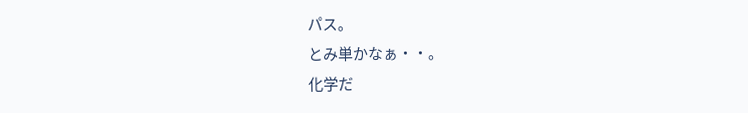パス。
とみ単かなぁ・・。
化学だ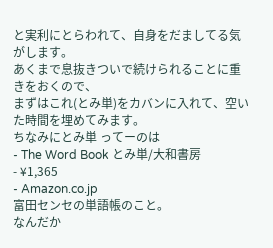と実利にとらわれて、自身をだましてる気がします。
あくまで息抜きついで続けられることに重きをおくので、
まずはこれ(とみ単)をカバンに入れて、空いた時間を埋めてみます。
ちなみにとみ単 ってーのは
- The Word Book とみ単/大和書房
- ¥1,365
- Amazon.co.jp
富田センセの単語帳のこと。
なんだか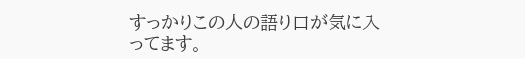すっかりこの人の語り口が気に入ってます。